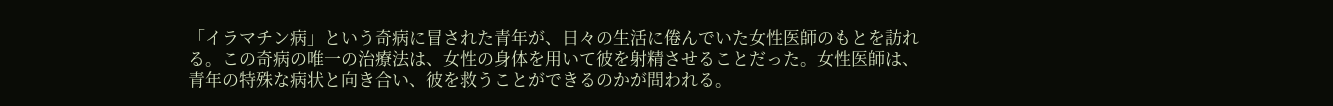「イラマチン病」という奇病に冒された青年が、日々の生活に倦んでいた女性医師のもとを訪れる。この奇病の唯一の治療法は、女性の身体を用いて彼を射精させることだった。女性医師は、青年の特殊な病状と向き合い、彼を救うことができるのかが問われる。